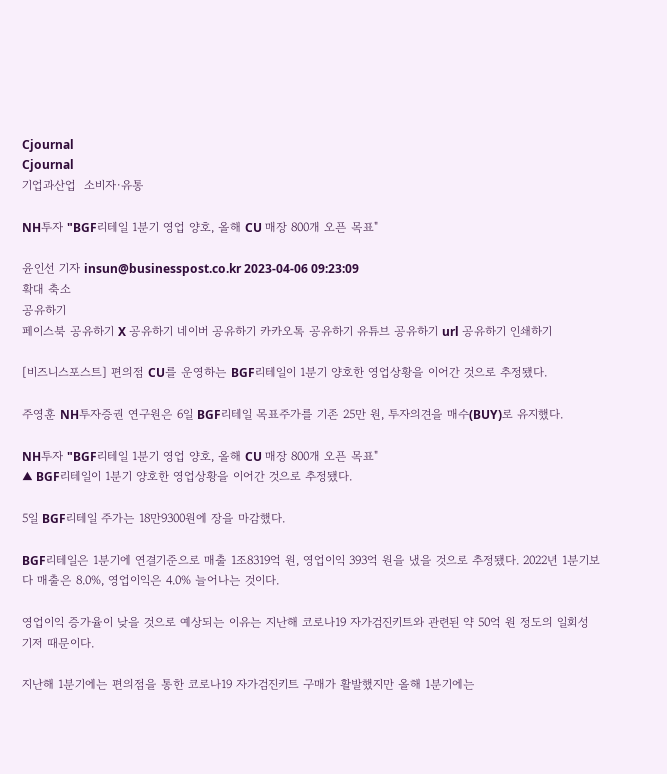Cjournal
Cjournal
기업과산업  소비자·유통

NH투자 "BGF리테일 1분기 영업 양호, 올해 CU 매장 800개 오픈 목표"

윤인선 기자 insun@businesspost.co.kr 2023-04-06 09:23:09
확대 축소
공유하기
페이스북 공유하기 X 공유하기 네이버 공유하기 카카오톡 공유하기 유튜브 공유하기 url 공유하기 인쇄하기

[비즈니스포스트] 편의점 CU를 운영하는 BGF리테일이 1분기 양호한 영업상황을 이어간 것으로 추정됐다.

주영훈 NH투자증권 연구원은 6일 BGF리테일 목표주가를 기존 25만 원, 투자의견을 매수(BUY)로 유지했다.

NH투자 "BGF리테일 1분기 영업 양호, 올해 CU 매장 800개 오픈 목표"
▲ BGF리테일이 1분기 양호한 영업상황을 이어간 것으로 추정됐다.

5일 BGF리테일 주가는 18만9300원에 장을 마감했다.

BGF리테일은 1분기에 연결기준으로 매출 1조8319억 원, 영업이익 393억 원을 냈을 것으로 추정됐다. 2022년 1분기보다 매출은 8.0%, 영업이익은 4.0% 늘어나는 것이다.

영업이익 증가율이 낮을 것으로 예상되는 이유는 지난해 코로나19 자가검진키트와 관련된 약 50억 원 정도의 일회성 기저 때문이다.

지난해 1분기에는 편의점을 통한 코로나19 자가검진키트 구매가 활발했지만 올해 1분기에는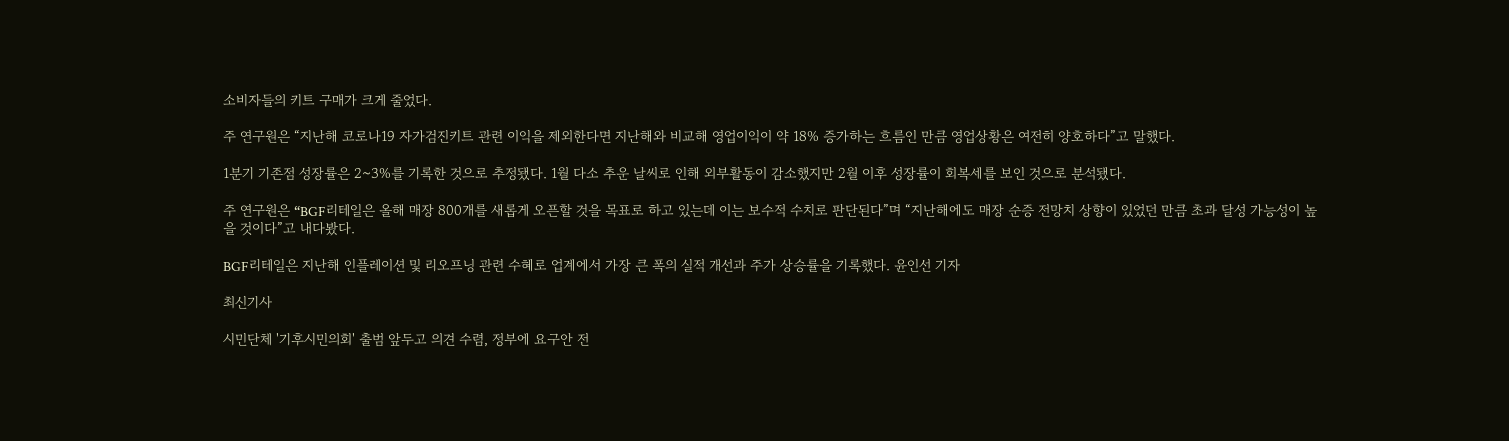소비자들의 키트 구매가 크게 줄었다.

주 연구원은 “지난해 코로나19 자가검진키트 관련 이익을 제외한다면 지난해와 비교해 영업이익이 약 18% 증가하는 흐름인 만큼 영업상황은 여전히 양호하다”고 말했다.

1분기 기존점 성장률은 2~3%를 기록한 것으로 추정됐다. 1월 다소 추운 날씨로 인해 외부활동이 감소했지만 2월 이후 성장률이 회복세를 보인 것으로 분석됐다.

주 연구원은 “BGF리테일은 올해 매장 800개를 새롭게 오픈할 것을 목표로 하고 있는데 이는 보수적 수치로 판단된다”며 “지난해에도 매장 순증 전망치 상향이 있었던 만큼 초과 달성 가능성이 높을 것이다”고 내다봤다.

BGF리테일은 지난해 인플레이션 및 리오프닝 관련 수혜로 업계에서 가장 큰 폭의 실적 개선과 주가 상승률을 기록했다. 윤인선 기자

최신기사

시민단체 '기후시민의회' 출범 앞두고 의견 수렴, 정부에 요구안 전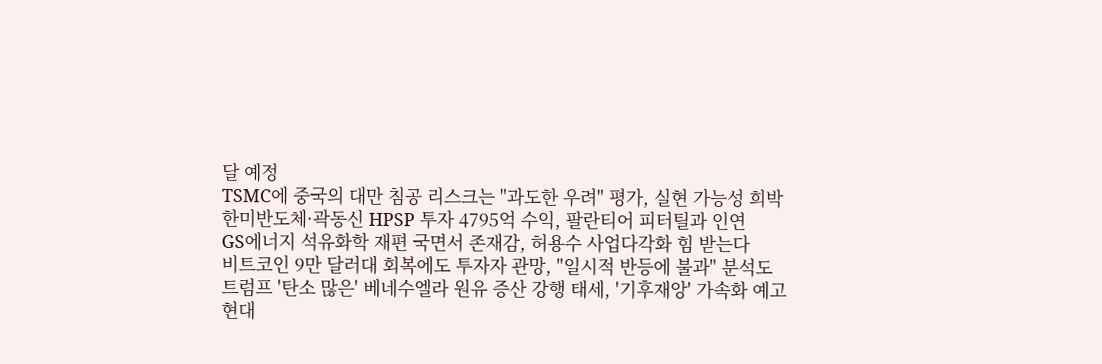달 예정
TSMC에 중국의 대만 침공 리스크는 "과도한 우려" 평가, 실현 가능성 희박
한미반도체·곽동신 HPSP 투자 4795억 수익, 팔란티어 피터틸과 인연
GS에너지 석유화학 재편 국면서 존재감, 허용수 사업다각화 힘 받는다
비트코인 9만 달러대 회복에도 투자자 관망, "일시적 반등에 불과" 분석도
트럼프 '탄소 많은' 베네수엘라 원유 증산 강행 태세, '기후재앙' 가속화 예고
현대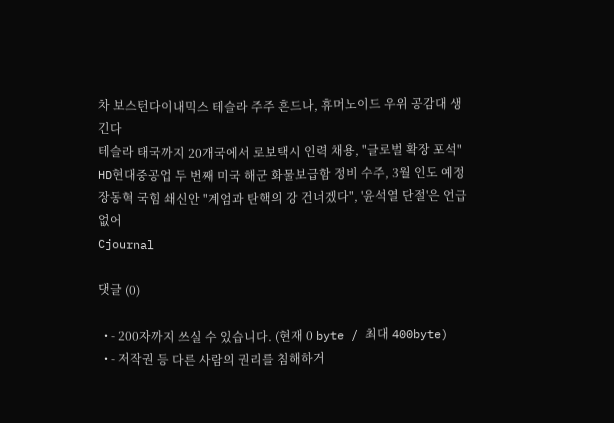차 보스턴다이내믹스 테슬라 주주 흔드나, 휴머노이드 우위 공감대 생긴다
테슬라 태국까지 20개국에서 로보택시 인력 채용, "글로벌 확장 포석"
HD현대중공업 두 번째 미국 해군 화물보급함 정비 수주, 3월 인도 예정
장동혁 국힘 쇄신안 "계엄과 탄핵의 강 건너겠다", '윤석열 단절'은 언급 없어
Cjournal

댓글 (0)

  • - 200자까지 쓰실 수 있습니다. (현재 0 byte / 최대 400byte)
  • - 저작권 등 다른 사람의 권리를 침해하거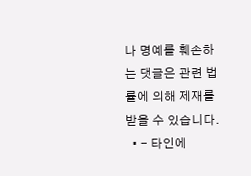나 명예를 훼손하는 댓글은 관련 법률에 의해 제재를 받을 수 있습니다.
  • - 타인에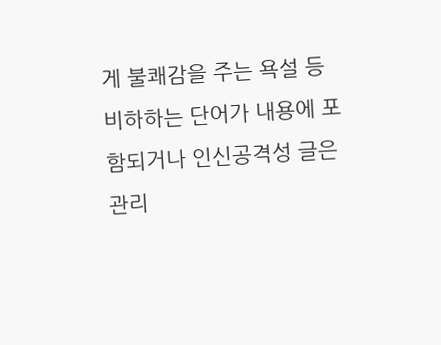게 불쾌감을 주는 욕설 등 비하하는 단어가 내용에 포함되거나 인신공격성 글은 관리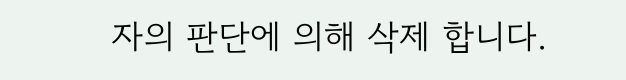자의 판단에 의해 삭제 합니다.